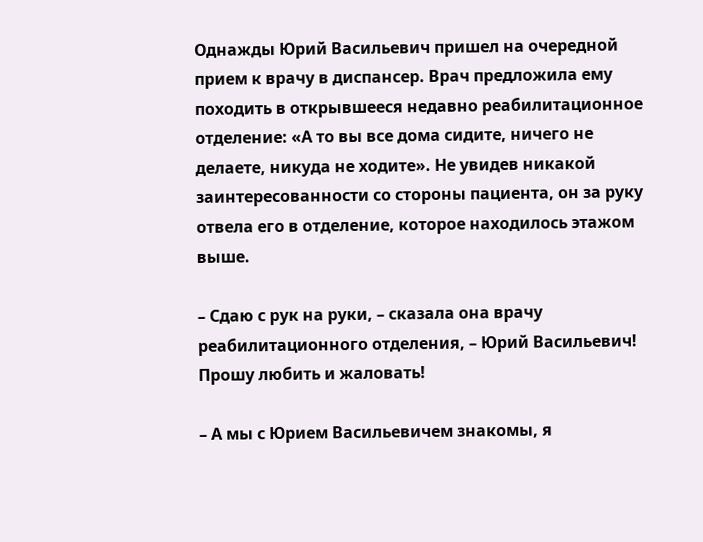Однажды Юрий Васильевич пришел на очередной прием к врачу в диспансер. Врач предложила ему походить в открывшееся недавно реабилитационное отделение: «А то вы все дома сидите, ничего не делаете, никуда не ходите». Не увидев никакой заинтересованности со стороны пациента, он за руку отвела его в отделение, которое находилось этажом выше.

– Сдаю с рук на руки, – сказала она врачу реабилитационного отделения, – Юрий Васильевич! Прошу любить и жаловать!

– А мы с Юрием Васильевичем знакомы, я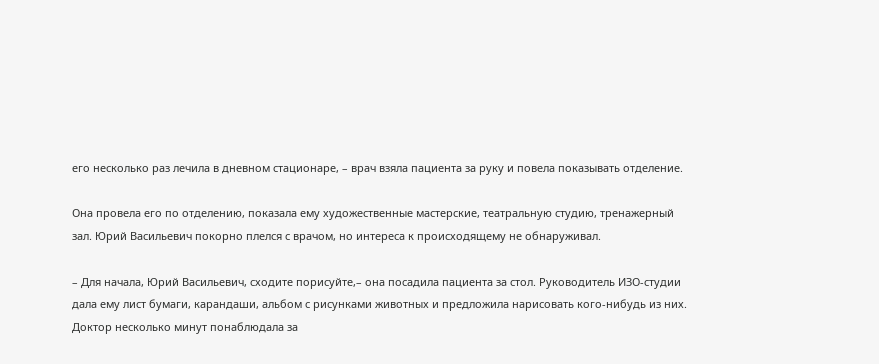его несколько раз лечила в дневном стационаре, – врач взяла пациента за руку и повела показывать отделение.

Она провела его по отделению, показала ему художественные мастерские, театральную студию, тренажерный зал. Юрий Васильевич покорно плелся с врачом, но интереса к происходящему не обнаруживал.

– Для начала, Юрий Васильевич, сходите порисуйте,– она посадила пациента за стол. Руководитель ИЗО-студии дала ему лист бумаги, карандаши, альбом с рисунками животных и предложила нарисовать кого-нибудь из них. Доктор несколько минут понаблюдала за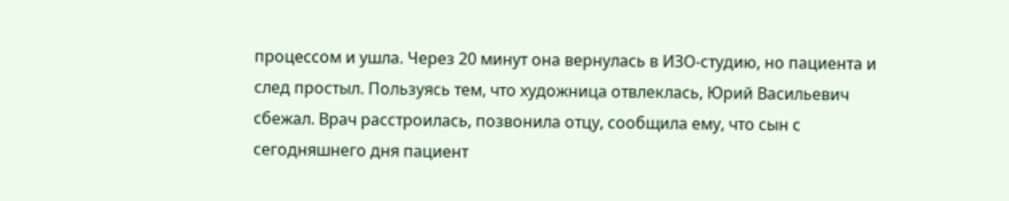процессом и ушла. Через 20 минут она вернулась в ИЗО-студию, но пациента и след простыл. Пользуясь тем, что художница отвлеклась, Юрий Васильевич сбежал. Врач расстроилась, позвонила отцу, сообщила ему, что сын с сегодняшнего дня пациент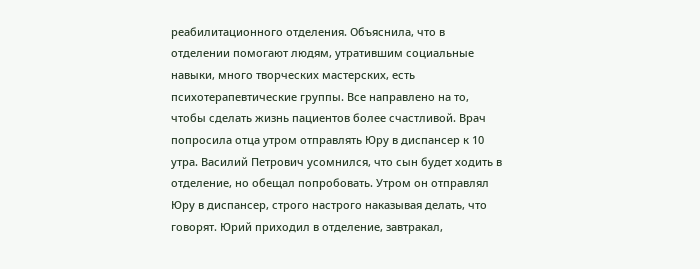реабилитационного отделения. Объяснила, что в отделении помогают людям, утратившим социальные навыки, много творческих мастерских, есть психотерапевтические группы. Все направлено на то, чтобы сделать жизнь пациентов более счастливой. Врач попросила отца утром отправлять Юру в диспансер к 10 утра. Василий Петрович усомнился, что сын будет ходить в отделение, но обещал попробовать. Утром он отправлял Юру в диспансер, строго настрого наказывая делать, что говорят. Юрий приходил в отделение, завтракал,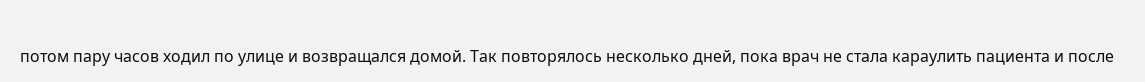потом пару часов ходил по улице и возвращался домой. Так повторялось несколько дней, пока врач не стала караулить пациента и после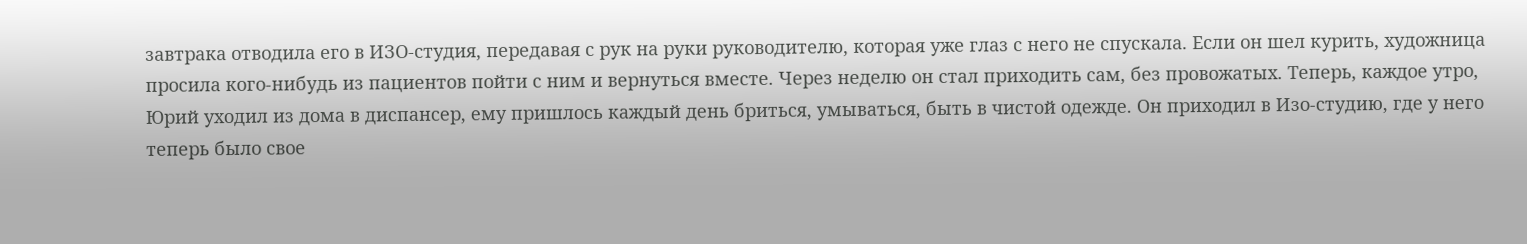завтрака отводила его в ИЗО-студия, передавая с рук на руки руководителю, которая уже глаз с него не спускала. Если он шел курить, художница просила кого-нибудь из пациентов пойти с ним и вернуться вместе. Через неделю он стал приходить сам, без провожатых. Теперь, каждое утро, Юрий уходил из дома в диспансер, ему пришлось каждый день бриться, умываться, быть в чистой одежде. Он приходил в Изо-студию, где у него теперь было свое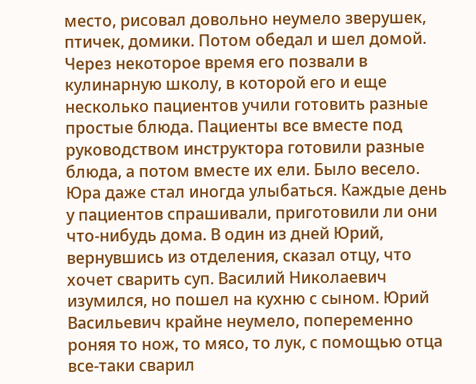место, рисовал довольно неумело зверушек, птичек, домики. Потом обедал и шел домой. Через некоторое время его позвали в кулинарную школу, в которой его и еще несколько пациентов учили готовить разные простые блюда. Пациенты все вместе под руководством инструктора готовили разные блюда, а потом вместе их ели. Было весело. Юра даже стал иногда улыбаться. Каждые день у пациентов спрашивали, приготовили ли они что-нибудь дома. В один из дней Юрий, вернувшись из отделения, сказал отцу, что хочет сварить суп. Василий Николаевич изумился, но пошел на кухню с сыном. Юрий Васильевич крайне неумело, попеременно роняя то нож, то мясо, то лук, с помощью отца все-таки сварил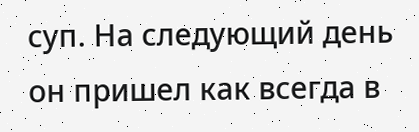суп. На следующий день он пришел как всегда в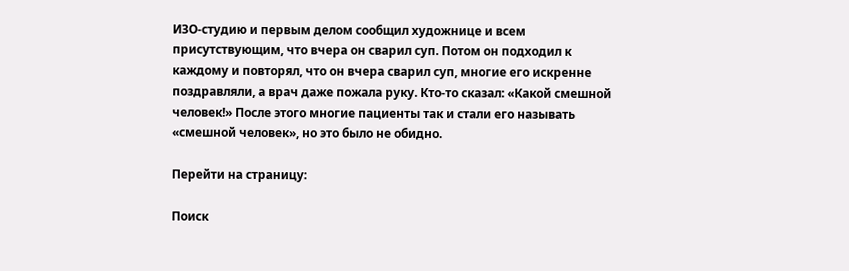ИЗО-студию и первым делом сообщил художнице и всем присутствующим, что вчера он сварил суп. Потом он подходил к каждому и повторял, что он вчера сварил суп, многие его искренне поздравляли, а врач даже пожала руку. Кто-то сказал: «Какой смешной человек!» После этого многие пациенты так и стали его называть «смешной человек», но это было не обидно.

Перейти на страницу:

Поиск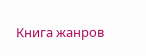Книга жанров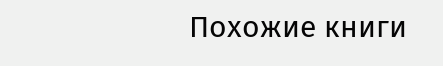Похожие книги